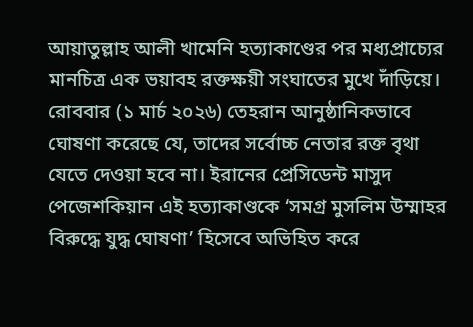আয়াতুল্লাহ আলী খামেনি হত্যাকাণ্ডের পর মধ্যপ্রাচ্যের মানচিত্র এক ভয়াবহ রক্তক্ষয়ী সংঘাতের মুখে দাঁড়িয়ে। রোববার (১ মার্চ ২০২৬) তেহরান আনুষ্ঠানিকভাবে ঘোষণা করেছে যে, তাদের সর্বোচ্চ নেতার রক্ত বৃথা যেতে দেওয়া হবে না। ইরানের প্রেসিডেন্ট মাসুদ পেজেশকিয়ান এই হত্যাকাণ্ডকে ‘সমগ্র মুসলিম উম্মাহর বিরুদ্ধে যুদ্ধ ঘোষণা’ হিসেবে অভিহিত করে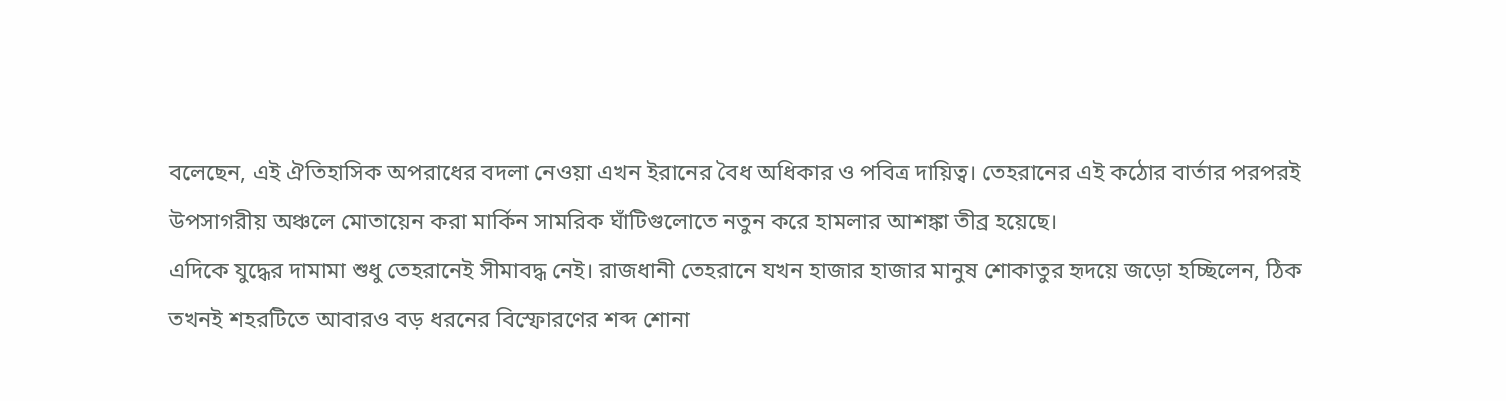বলেছেন, এই ঐতিহাসিক অপরাধের বদলা নেওয়া এখন ইরানের বৈধ অধিকার ও পবিত্র দায়িত্ব। তেহরানের এই কঠোর বার্তার পরপরই উপসাগরীয় অঞ্চলে মোতায়েন করা মার্কিন সামরিক ঘাঁটিগুলোতে নতুন করে হামলার আশঙ্কা তীব্র হয়েছে।
এদিকে যুদ্ধের দামামা শুধু তেহরানেই সীমাবদ্ধ নেই। রাজধানী তেহরানে যখন হাজার হাজার মানুষ শোকাতুর হৃদয়ে জড়ো হচ্ছিলেন, ঠিক তখনই শহরটিতে আবারও বড় ধরনের বিস্ফোরণের শব্দ শোনা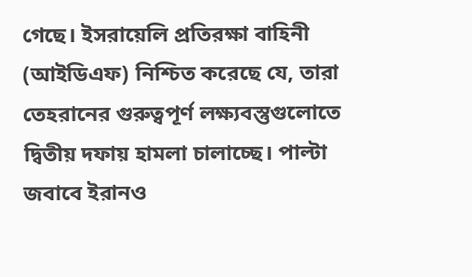গেছে। ইসরায়েলি প্রতিরক্ষা বাহিনী (আইডিএফ) নিশ্চিত করেছে যে, তারা তেহরানের গুরুত্বপূর্ণ লক্ষ্যবস্তুগুলোতে দ্বিতীয় দফায় হামলা চালাচ্ছে। পাল্টা জবাবে ইরানও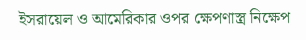ইসরায়েল ও আমেরিকার ওপর ক্ষেপণাস্ত্র নিক্ষেপ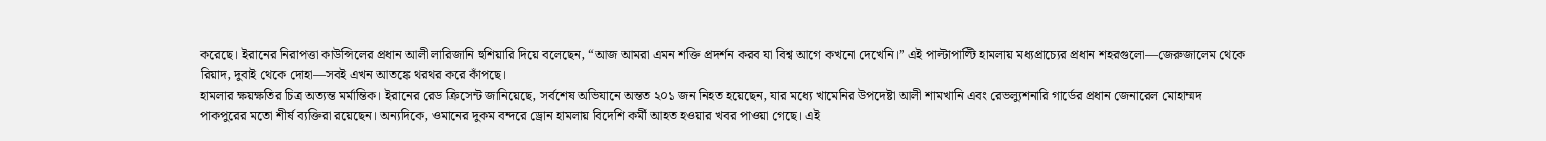করেছে। ইরানের নিরাপত্তা কাউন্সিলের প্রধান আলী লারিজানি হুশিয়ারি দিয়ে বলেছেন, “আজ আমরা এমন শক্তি প্রদর্শন করব যা বিশ্ব আগে কখনো দেখেনি।” এই পাল্টাপাল্টি হামলায় মধ্যপ্রাচ্যের প্রধান শহরগুলো—জেরুজালেম থেকে রিয়াদ, দুবাই থেকে দোহা—সবই এখন আতঙ্কে থরথর করে কাঁপছে।
হামলার ক্ষয়ক্ষতির চিত্র অত্যন্ত মর্মান্তিক। ইরানের রেড ক্রিসেন্ট জানিয়েছে, সর্বশেষ অভিযানে অন্তত ২০১ জন নিহত হয়েছেন, যার মধ্যে খামেনির উপদেষ্টা আলী শামখানি এবং রেভল্যুশনারি গার্ডের প্রধান জেনারেল মোহাম্মদ পাকপুরের মতো শীর্ষ ব্যক্তিরা রয়েছেন। অন্যদিকে, ওমানের দুকম বন্দরে ড্রোন হামলায় বিদেশি কর্মী আহত হওয়ার খবর পাওয়া গেছে। এই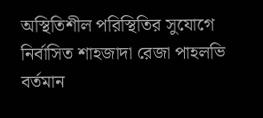অস্থিতিশীল পরিস্থিতির সুযোগে নির্বাসিত শাহজাদা রেজা পাহলভি বর্তমান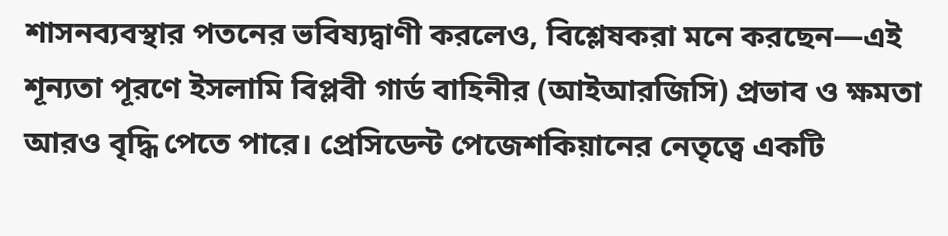শাসনব্যবস্থার পতনের ভবিষ্যদ্বাণী করলেও, বিশ্লেষকরা মনে করছেন—এই শূন্যতা পূরণে ইসলামি বিপ্লবী গার্ড বাহিনীর (আইআরজিসি) প্রভাব ও ক্ষমতা আরও বৃদ্ধি পেতে পারে। প্রেসিডেন্ট পেজেশকিয়ানের নেতৃত্বে একটি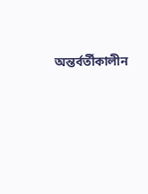অন্তর্বর্তীকালীন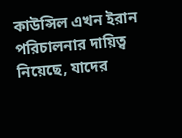কাউন্সিল এখন ইরান পরিচালনার দায়িত্ব নিয়েছে, যাদের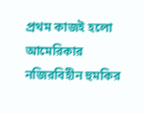প্রথম কাজই হলো আমেরিকার নজিরবিহীন হুমকির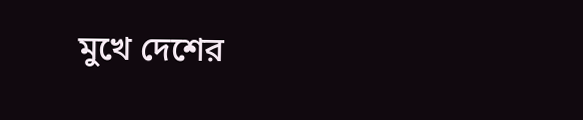মুখে দেশের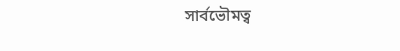সার্বভৌমত্ব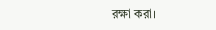রক্ষা করা।